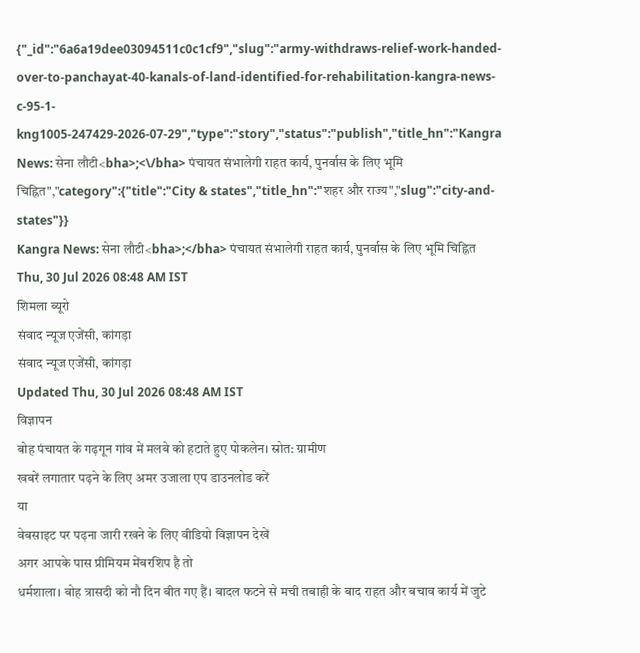{"_id":"6a6a19dee03094511c0c1cf9","slug":"army-withdraws-relief-work-handed-over-to-panchayat-40-kanals-of-land-identified-for-rehabilitation-kangra-news-c-95-1-kng1005-247429-2026-07-29","type":"story","status":"publish","title_hn":"Kangra News: सेना लौटी<bha>;<\/bha> पंचायत संभालेगी राहत कार्य, पुनर्वास के लिए भूमि चिह्नित","category":{"title":"City & states","title_hn":"शहर और राज्य","slug":"city-and-states"}}
Kangra News: सेना लौटी<bha>;</bha> पंचायत संभालेगी राहत कार्य, पुनर्वास के लिए भूमि चिह्नित
Thu, 30 Jul 2026 08:48 AM IST
शिमला ब्यूरो
संवाद न्यूज एजेंसी, कांगड़ा
संवाद न्यूज एजेंसी, कांगड़ा
Updated Thu, 30 Jul 2026 08:48 AM IST
विज्ञापन
बोह पंचायत के गढ़गून गांव में मलबे को हटाते हुए पोकलेन। स्रोत: ग्रामीण
खबरें लगातार पढ़ने के लिए अमर उजाला एप डाउनलोड करें
या
वेबसाइट पर पढ़ना जारी रखने के लिए वीडियो विज्ञापन देखें
अगर आपके पास प्रीमियम मेंबरशिप है तो
धर्मशाला। बोह त्रासदी को नौ दिन बीत गए हैं। बादल फटने से मची तबाही के बाद राहत और बचाव कार्य में जुटे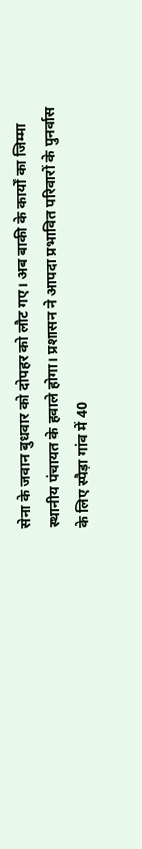सेना के जवान बुधवार को दोपहर को लौट गए। अब बाकी के कार्यों का जिम्मा स्थानीय पंचायत के हवाले होगा। प्रशासन ने आपदा प्रभावित परिवारों के पुनर्वास के लिए स्पैड़ा गांव में 40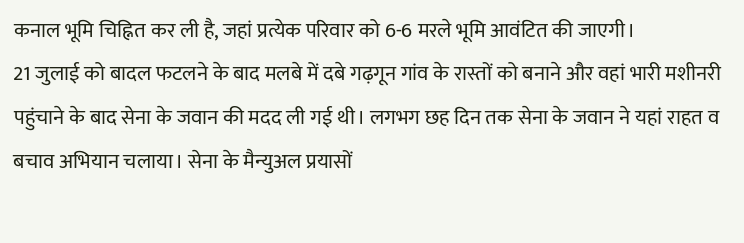कनाल भूमि चिह्नित कर ली है, जहां प्रत्येक परिवार को 6-6 मरले भूमि आवंटित की जाएगी।
21 जुलाई को बादल फटलने के बाद मलबे में दबे गढ़गून गांव के रास्तों को बनाने और वहां भारी मशीनरी पहुंचाने के बाद सेना के जवान की मदद ली गई थी। लगभग छह दिन तक सेना के जवान ने यहां राहत व बचाव अभियान चलाया। सेना के मैन्युअल प्रयासों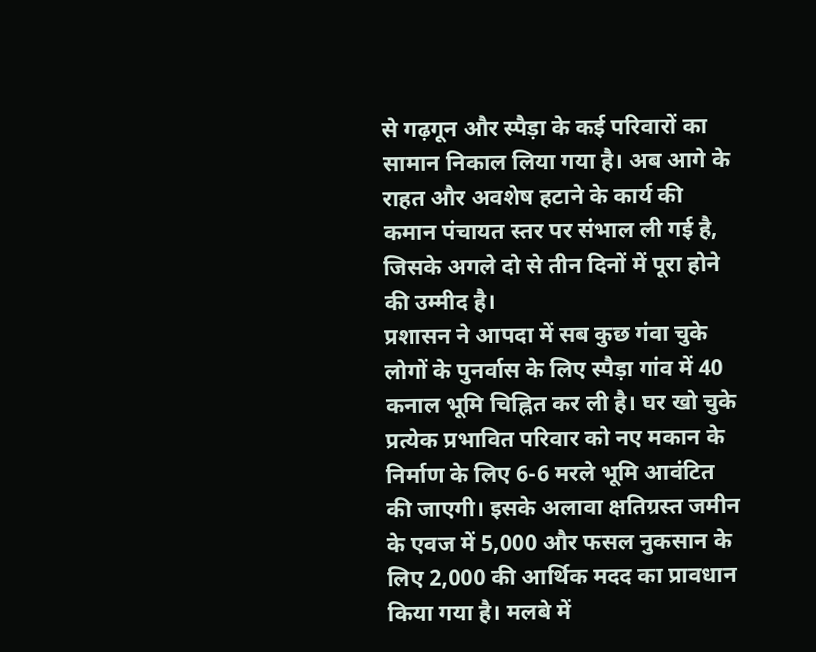से गढ़गून और स्पैड़ा के कई परिवारों का सामान निकाल लिया गया है। अब आगे के राहत और अवशेष हटाने के कार्य की कमान पंचायत स्तर पर संभाल ली गई है, जिसके अगले दो से तीन दिनों में पूरा होने की उम्मीद है।
प्रशासन ने आपदा में सब कुछ गंवा चुके लोगों के पुनर्वास के लिए स्पैड़ा गांव में 40 कनाल भूमि चिह्नित कर ली है। घर खो चुके प्रत्येक प्रभावित परिवार को नए मकान के निर्माण के लिए 6-6 मरले भूमि आवंटित की जाएगी। इसके अलावा क्षतिग्रस्त जमीन के एवज में 5,000 और फसल नुकसान के लिए 2,000 की आर्थिक मदद का प्रावधान किया गया है। मलबे में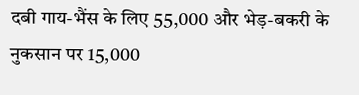दबी गाय-भैंस के लिए 55,000 और भेड़-बकरी के नुकसान पर 15,000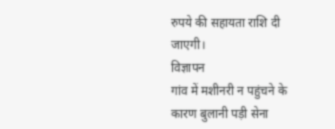रुपये की सहायता राशि दी जाएगी।
विज्ञापन
गांव में मशीनरी न पहुंचने के कारण बुलानी पड़ी सेना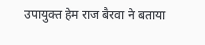उपायुक्त हेम राज बैरवा ने बताया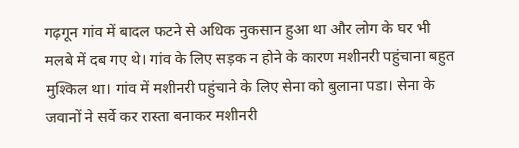गढ़गून गांव में बादल फटने से अधिक नुकसान हुआ था और लोग के घर भी मलबे में दब गए थे। गांव के लिए सड़क न होने के कारण मशीनरी पहुंचाना बहुत मुश्किल था। गांव में मशीनरी पहुंचाने के लिए सेना को बुलाना पडा। सेना के जवानों ने सर्वे कर रास्ता बनाकर मशीनरी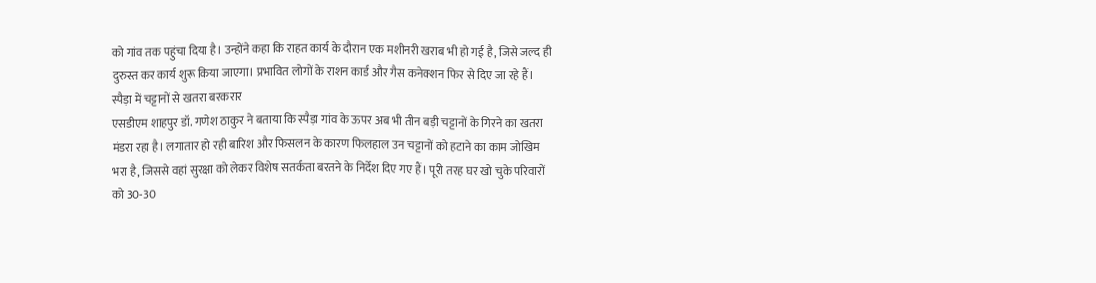को गांव तक पहुंचा दिया है। उन्होंने कहा कि राहत कार्य के दौरान एक मशीनरी खराब भी हो गई है, जिसे जल्द ही दुरुस्त कर कार्य शुरू किया जाएगा। प्रभावित लोगों के राशन कार्ड और गैस कनेक्शन फिर से दिए जा रहे हैं।
स्पैड़ा में चट्टानों से खतरा बरकरार
एसडीएम शाहपुर डॉ. गणेश ठाकुर ने बताया कि स्पैड़ा गांव के ऊपर अब भी तीन बड़ी चट्टानों के गिरने का खतरा मंडरा रहा है। लगातार हो रही बारिश और फिसलन के कारण फिलहाल उन चट्टानों को हटाने का काम जोखिम भरा है, जिससे वहां सुरक्षा को लेकर विशेष सतर्कता बरतने के निर्देश दिए गए हैं। पूरी तरह घर खो चुके परिवारों को 30-30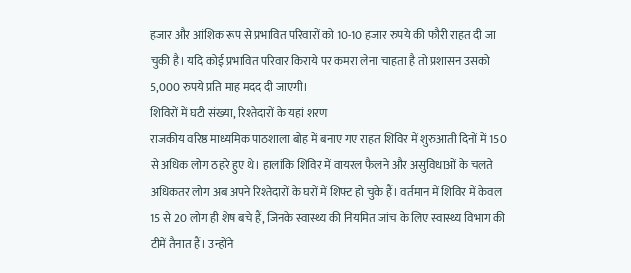हजार और आंशिक रूप से प्रभावित परिवारों को 10-10 हजार रुपये की फौरी राहत दी जा चुकी है। यदि कोई प्रभावित परिवार किराये पर कमरा लेना चाहता है तो प्रशासन उसको 5,000 रुपये प्रति माह मदद दी जाएगी।
शिविरों में घटी संख्या, रिश्तेदारों के यहां शरण
राजकीय वरिष्ठ माध्यमिक पाठशाला बोह में बनाए गए राहत शिविर में शुरुआती दिनों में 150 से अधिक लोग ठहरे हुए थे। हालांकि शिविर में वायरल फैलने और असुविधाओं के चलते अधिकतर लोग अब अपने रिश्तेदारों के घरों में शिफ्ट हो चुके हैं। वर्तमान में शिविर में केवल 15 से 20 लोग ही शेष बचे हैं, जिनके स्वास्थ्य की नियमित जांच के लिए स्वास्थ्य विभाग की टीमें तैनात हैं। उन्होंने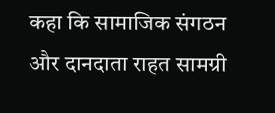कहा कि सामाजिक संगठन और दानदाता राहत सामग्री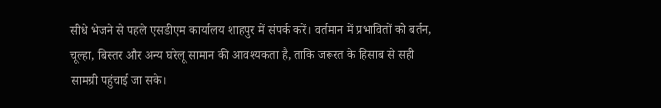सीधे भेजने से पहले एसडीएम कार्यालय शाहपुर में संपर्क करें। वर्तमान में प्रभावितों को बर्तन, चूल्हा, बिस्तर और अन्य घरेलू सामान की आवश्यकता है, ताकि जरूरत के हिसाब से सही सामग्री पहुंचाई जा सके।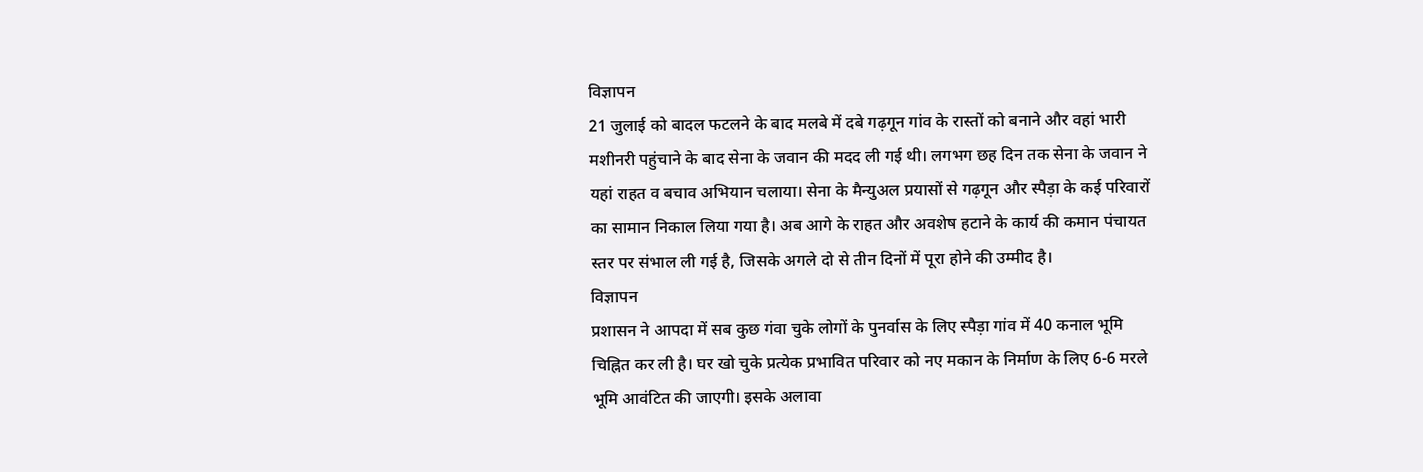विज्ञापन
21 जुलाई को बादल फटलने के बाद मलबे में दबे गढ़गून गांव के रास्तों को बनाने और वहां भारी मशीनरी पहुंचाने के बाद सेना के जवान की मदद ली गई थी। लगभग छह दिन तक सेना के जवान ने यहां राहत व बचाव अभियान चलाया। सेना के मैन्युअल प्रयासों से गढ़गून और स्पैड़ा के कई परिवारों का सामान निकाल लिया गया है। अब आगे के राहत और अवशेष हटाने के कार्य की कमान पंचायत स्तर पर संभाल ली गई है, जिसके अगले दो से तीन दिनों में पूरा होने की उम्मीद है।
विज्ञापन
प्रशासन ने आपदा में सब कुछ गंवा चुके लोगों के पुनर्वास के लिए स्पैड़ा गांव में 40 कनाल भूमि चिह्नित कर ली है। घर खो चुके प्रत्येक प्रभावित परिवार को नए मकान के निर्माण के लिए 6-6 मरले भूमि आवंटित की जाएगी। इसके अलावा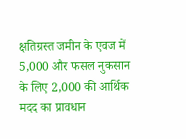क्षतिग्रस्त जमीन के एवज में 5,000 और फसल नुकसान के लिए 2,000 की आर्थिक मदद का प्रावधान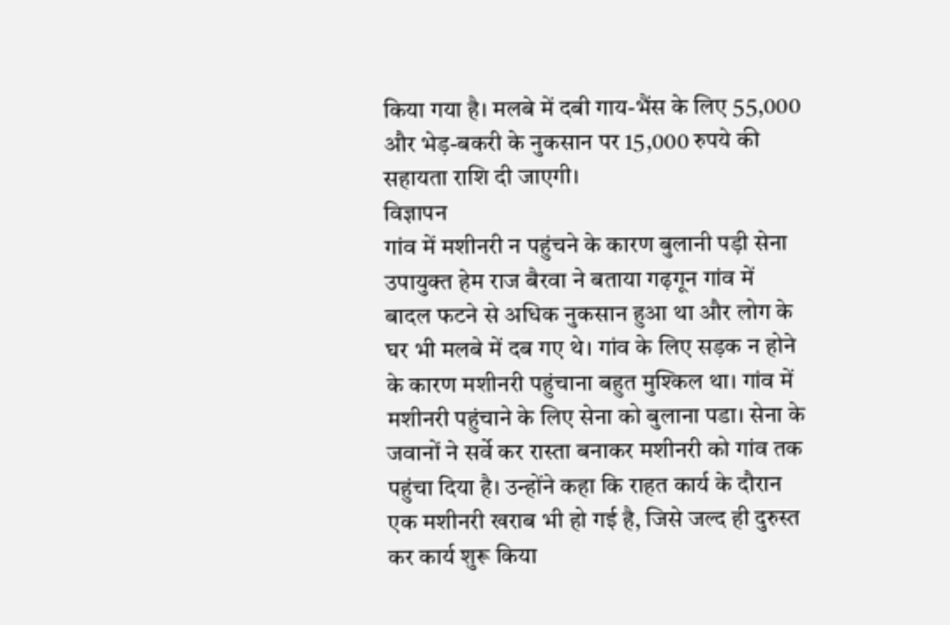किया गया है। मलबे में दबी गाय-भैंस के लिए 55,000 और भेड़-बकरी के नुकसान पर 15,000 रुपये की सहायता राशि दी जाएगी।
विज्ञापन
गांव में मशीनरी न पहुंचने के कारण बुलानी पड़ी सेना
उपायुक्त हेम राज बैरवा ने बताया गढ़गून गांव में बादल फटने से अधिक नुकसान हुआ था और लोग के घर भी मलबे में दब गए थे। गांव के लिए सड़क न होने के कारण मशीनरी पहुंचाना बहुत मुश्किल था। गांव में मशीनरी पहुंचाने के लिए सेना को बुलाना पडा। सेना के जवानों ने सर्वे कर रास्ता बनाकर मशीनरी को गांव तक पहुंचा दिया है। उन्होंने कहा कि राहत कार्य के दौरान एक मशीनरी खराब भी हो गई है, जिसे जल्द ही दुरुस्त कर कार्य शुरू किया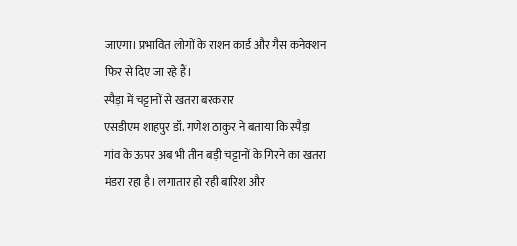जाएगा। प्रभावित लोगों के राशन कार्ड और गैस कनेक्शन फिर से दिए जा रहे हैं।
स्पैड़ा में चट्टानों से खतरा बरकरार
एसडीएम शाहपुर डॉ. गणेश ठाकुर ने बताया कि स्पैड़ा गांव के ऊपर अब भी तीन बड़ी चट्टानों के गिरने का खतरा मंडरा रहा है। लगातार हो रही बारिश और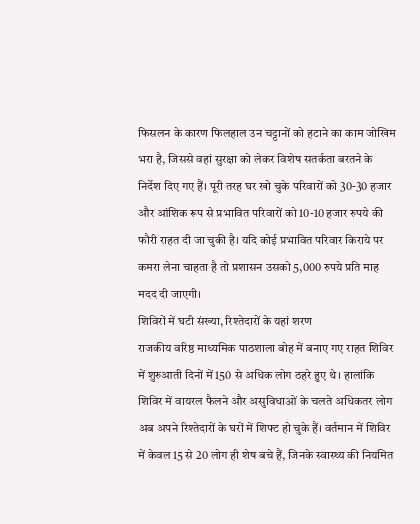फिसलन के कारण फिलहाल उन चट्टानों को हटाने का काम जोखिम भरा है, जिससे वहां सुरक्षा को लेकर विशेष सतर्कता बरतने के निर्देश दिए गए हैं। पूरी तरह घर खो चुके परिवारों को 30-30 हजार और आंशिक रूप से प्रभावित परिवारों को 10-10 हजार रुपये की फौरी राहत दी जा चुकी है। यदि कोई प्रभावित परिवार किराये पर कमरा लेना चाहता है तो प्रशासन उसको 5,000 रुपये प्रति माह मदद दी जाएगी।
शिविरों में घटी संख्या, रिश्तेदारों के यहां शरण
राजकीय वरिष्ठ माध्यमिक पाठशाला बोह में बनाए गए राहत शिविर में शुरुआती दिनों में 150 से अधिक लोग ठहरे हुए थे। हालांकि शिविर में वायरल फैलने और असुविधाओं के चलते अधिकतर लोग अब अपने रिश्तेदारों के घरों में शिफ्ट हो चुके हैं। वर्तमान में शिविर में केवल 15 से 20 लोग ही शेष बचे हैं, जिनके स्वास्थ्य की नियमित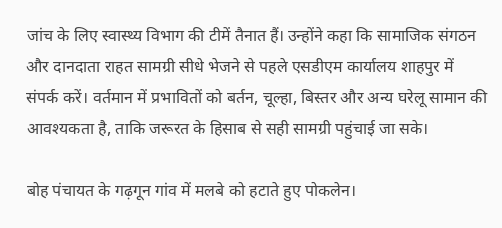जांच के लिए स्वास्थ्य विभाग की टीमें तैनात हैं। उन्होंने कहा कि सामाजिक संगठन और दानदाता राहत सामग्री सीधे भेजने से पहले एसडीएम कार्यालय शाहपुर में संपर्क करें। वर्तमान में प्रभावितों को बर्तन, चूल्हा, बिस्तर और अन्य घरेलू सामान की आवश्यकता है, ताकि जरूरत के हिसाब से सही सामग्री पहुंचाई जा सके।

बोह पंचायत के गढ़गून गांव में मलबे को हटाते हुए पोकलेन।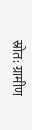स्रोत: ग्रामीण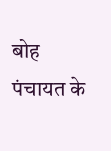बोह पंचायत के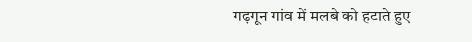गढ़गून गांव में मलबे को हटाते हुए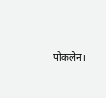पोकलेन।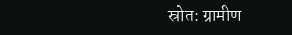स्रोत: ग्रामीण